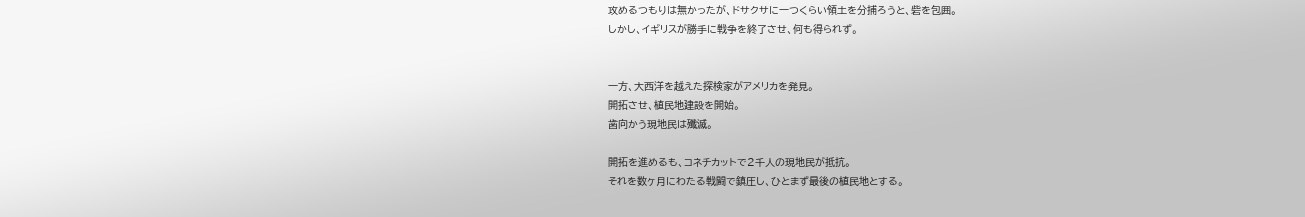攻めるつもりは無かったが、ドサクサに一つくらい領土を分捕ろうと、砦を包囲。
しかし、イギリスが勝手に戦争を終了させ、何も得られず。


一方、大西洋を越えた探検家がアメリカを発見。
開拓させ、植民地建設を開始。
歯向かう現地民は殲滅。

開拓を進めるも、コネチカットで2千人の現地民が抵抗。
それを数ヶ月にわたる戦闘で鎮圧し、ひとまず最後の植民地とする。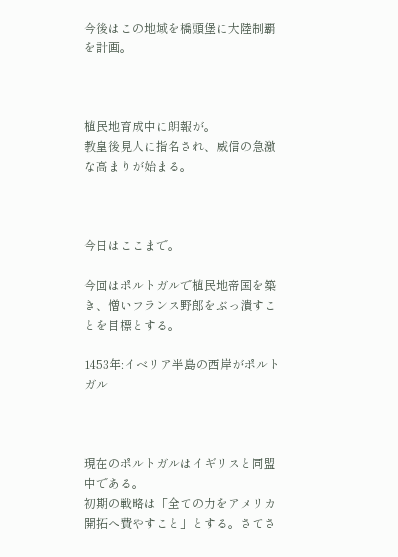今後はこの地域を橋頭堡に大陸制覇を計画。



植民地育成中に朗報が。
教皇後見人に指名され、威信の急激な高まりが始まる。



今日はここまで。

今回はポルトガルで植民地帝国を築き、憎いフランス野郎をぶっ潰すことを目標とする。

1453年:イベリア半島の西岸がポルトガル



現在のポルトガルはイギリスと同盟中である。
初期の戦略は「全ての力をアメリカ開拓へ費やすこと」とする。さてさ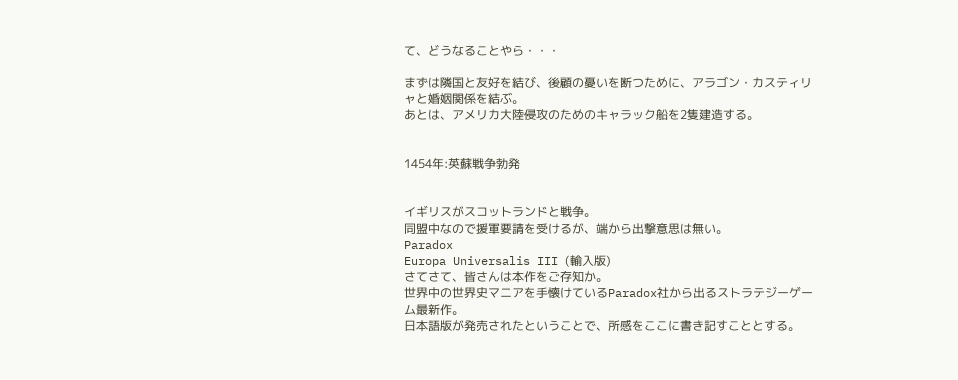て、どうなることやら・・・

まずは隣国と友好を結び、後顧の憂いを断つために、アラゴン・カスティリャと婚姻関係を結ぶ。
あとは、アメリカ大陸侵攻のためのキャラック船を2隻建造する。


1454年:英蘇戦争勃発


イギリスがスコットランドと戦争。
同盟中なので援軍要請を受けるが、端から出撃意思は無い。
Paradox
Europa Universalis III (輸入版)
さてさて、皆さんは本作をご存知か。
世界中の世界史マニアを手懐けているParadox社から出るストラテジーゲーム最新作。
日本語版が発売されたということで、所感をここに書き記すこととする。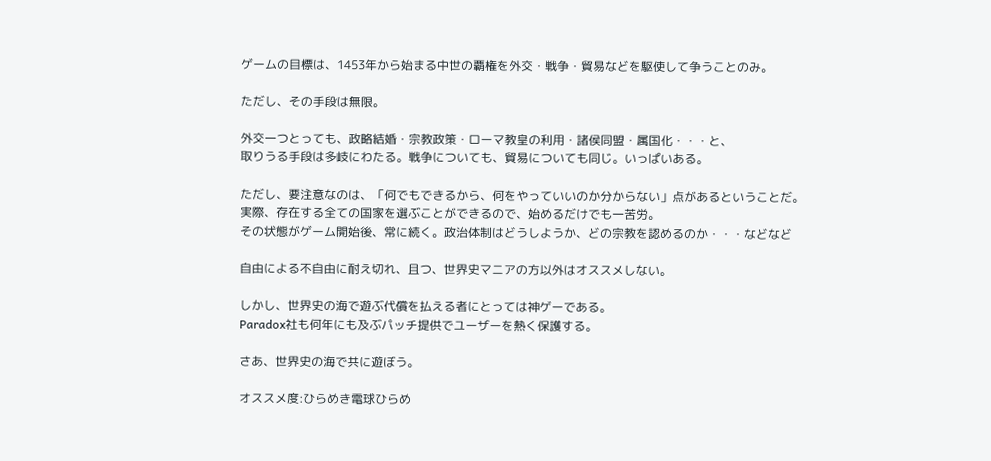ゲームの目標は、1453年から始まる中世の覇権を外交・戦争・貿易などを駆使して争うことのみ。

ただし、その手段は無限。

外交一つとっても、政略結婚・宗教政策・ローマ教皇の利用・諸侯同盟・属国化・・・と、
取りうる手段は多岐にわたる。戦争についても、貿易についても同じ。いっぱいある。

ただし、要注意なのは、「何でもできるから、何をやっていいのか分からない」点があるということだ。
実際、存在する全ての国家を選ぶことができるので、始めるだけでも一苦労。
その状態がゲーム開始後、常に続く。政治体制はどうしようか、どの宗教を認めるのか・・・などなど

自由による不自由に耐え切れ、且つ、世界史マニアの方以外はオススメしない。

しかし、世界史の海で遊ぶ代償を払える者にとっては神ゲーである。
Paradox社も何年にも及ぶパッチ提供でユーザーを熱く保護する。

さあ、世界史の海で共に遊ぼう。

オススメ度:ひらめき電球ひらめ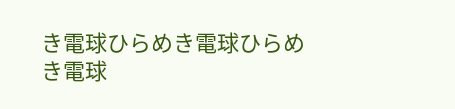き電球ひらめき電球ひらめき電球